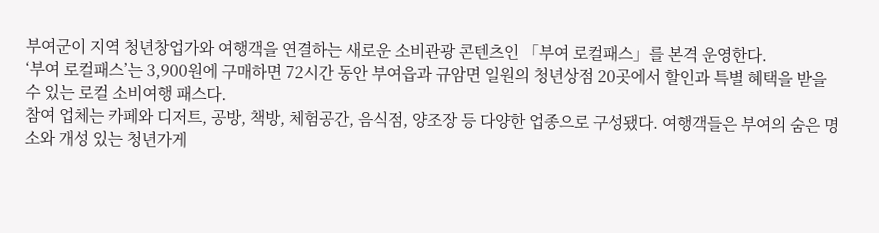부여군이 지역 청년창업가와 여행객을 연결하는 새로운 소비관광 콘텐츠인 「부여 로컬패스」를 본격 운영한다.
‘부여 로컬패스’는 3,900원에 구매하면 72시간 동안 부여읍과 규암면 일원의 청년상점 20곳에서 할인과 특별 혜택을 받을 수 있는 로컬 소비여행 패스다.
참여 업체는 카페와 디저트, 공방, 책방, 체험공간, 음식점, 양조장 등 다양한 업종으로 구성됐다. 여행객들은 부여의 숨은 명소와 개성 있는 청년가게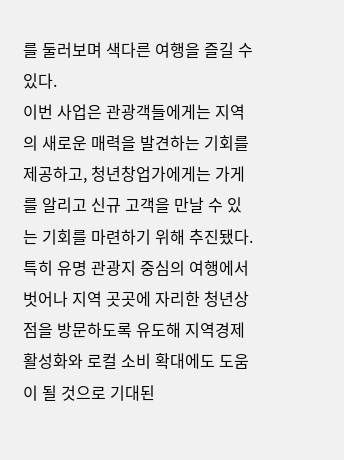를 둘러보며 색다른 여행을 즐길 수 있다.
이번 사업은 관광객들에게는 지역의 새로운 매력을 발견하는 기회를 제공하고, 청년창업가에게는 가게를 알리고 신규 고객을 만날 수 있는 기회를 마련하기 위해 추진됐다.
특히 유명 관광지 중심의 여행에서 벗어나 지역 곳곳에 자리한 청년상점을 방문하도록 유도해 지역경제 활성화와 로컬 소비 확대에도 도움이 될 것으로 기대된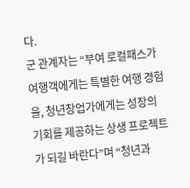다.
군 관계자는 “부여 로컬패스가 여행객에게는 특별한 여행 경험을, 청년창업가에게는 성장의 기회를 제공하는 상생 프로젝트가 되길 바란다”며 “청년과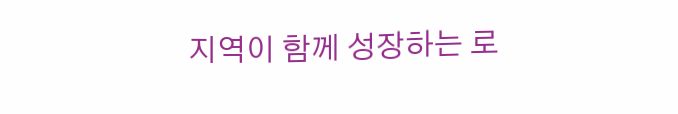지역이 함께 성장하는 로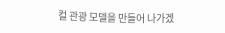컬 관광 모델을 만들어 나가겠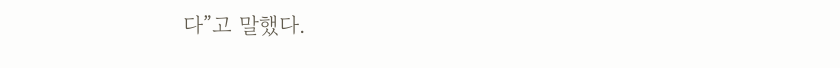다”고 말했다.